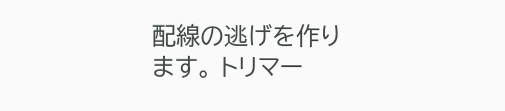配線の逃げを作ります。 トリマー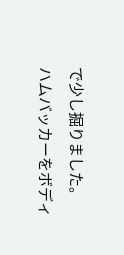で少し掘りました。
ハムバッカーをボディ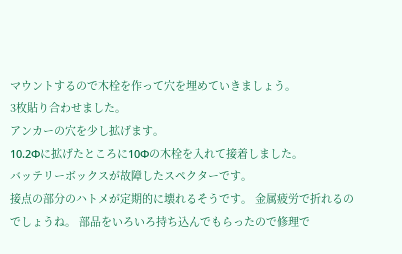マウントするので木栓を作って穴を埋めていきましょう。
3枚貼り合わせました。
アンカーの穴を少し拡げます。
10.2Φに拡げたところに10Φの木栓を入れて接着しました。
バッテリーボックスが故障したスペクターです。
接点の部分のハトメが定期的に壊れるそうです。 金属疲労で折れるのでしょうね。 部品をいろいろ持ち込んでもらったので修理で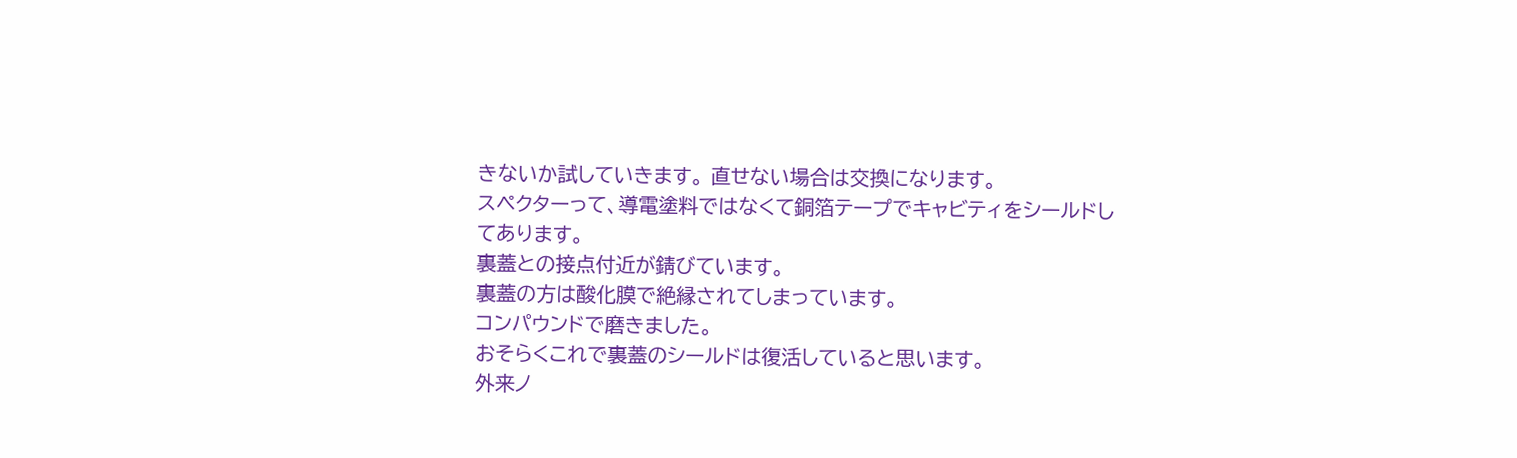きないか試していきます。 直せない場合は交換になります。
スペクターって、導電塗料ではなくて銅箔テープでキャビティをシールドしてあります。
裏蓋との接点付近が錆びています。
裏蓋の方は酸化膜で絶縁されてしまっています。
コンパウンドで磨きました。
おそらくこれで裏蓋のシールドは復活していると思います。
外来ノ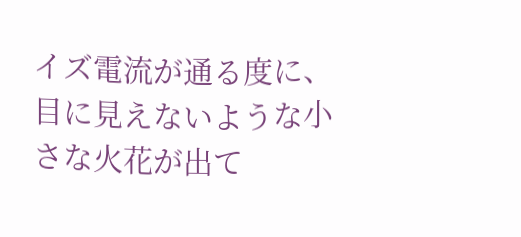イズ電流が通る度に、目に見えないような小さな火花が出て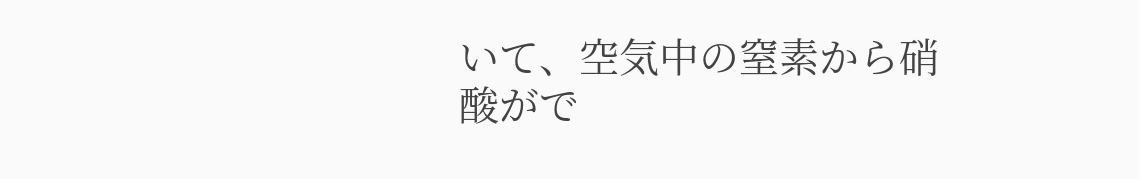いて、空気中の窒素から硝酸がで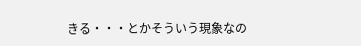きる・・・とかそういう現象なの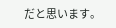だと思います。